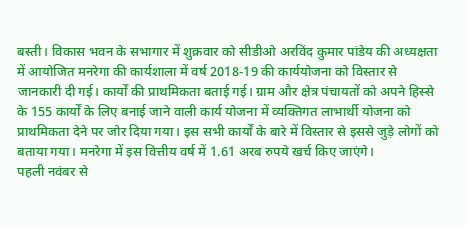बस्ती। विकास भवन के सभागार में शुक्रवार को सीडीओ अरविंद कुमार पांडेय की अध्यक्षता में आयोजित मनरेगा की कार्यशाला में वर्ष 2018-19 की कार्ययोजना को विस्तार से जानकारी दी गई। कार्यों की प्राथमिकता बताई गई। ग्राम और क्षेत्र पंचायतों को अपने हिस्से के 155 कार्यों के लिए बनाई जाने वाली कार्य योजना में व्यक्तिगत लाभार्थी योजना को प्राथमिकता देने पर जोर दिया गया। इस सभी कार्यों के बारे में विस्तार से इससे जुड़े लोगों को बताया गया। मनरेगा में इस वित्तीय वर्ष में 1.61 अरब रुपये खर्च किए जाएंगे।
पहली नवंबर से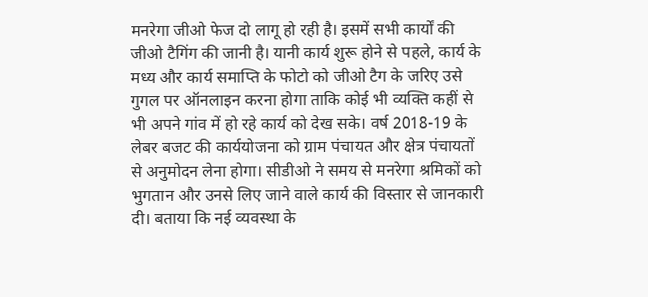मनरेगा जीओ फेज दो लागू हो रही है। इसमें सभी कार्यों की जीओ टैगिंग की जानी है। यानी कार्य शुरू होने से पहले, कार्य के मध्य और कार्य समाप्ति के फोटो को जीओ टैग के जरिए उसे गुगल पर ऑनलाइन करना होगा ताकि कोई भी व्यक्ति कहीं से भी अपने गांव में हो रहे कार्य को देख सके। वर्ष 2018-19 के लेबर बजट की कार्ययोजना को ग्राम पंचायत और क्षेत्र पंचायतों से अनुमोदन लेना होगा। सीडीओ ने समय से मनरेगा श्रमिकों को भुगतान और उनसे लिए जाने वाले कार्य की विस्तार से जानकारी दी। बताया कि नई व्यवस्था के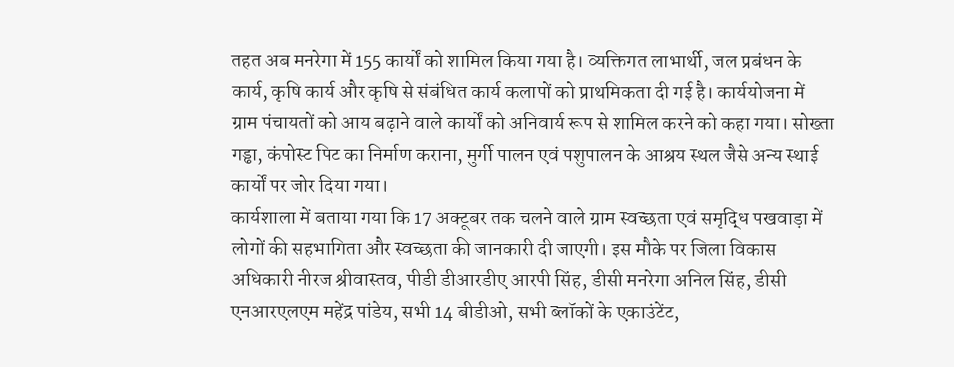तहत अब मनरेगा में 155 कार्यों को शामिल किया गया है। व्यक्तिगत लाभार्थी, जल प्रबंधन के कार्य, कृषि कार्य और कृषि से संबंधित कार्य कलापों को प्राथमिकता दी गई है। कार्ययोजना में ग्राम पंचायतों को आय बढ़ाने वाले कार्यों को अनिवार्य रूप से शामिल करने को कहा गया। सोख्ता गड्ढा, कंपोस्ट पिट का निर्माण कराना, मुर्गी पालन एवं पशुपालन के आश्रय स्थल जैसे अन्य स्थाई कार्यों पर जोर दिया गया।
कार्यशाला में बताया गया कि 17 अक्टूबर तक चलने वाले ग्राम स्वच्छता एवं समृद्धि पखवाड़ा में लोगों की सहभागिता और स्वच्छता की जानकारी दी जाएगी। इस मौके पर जिला विकास अधिकारी नीरज श्रीवास्तव, पीडी डीआरडीए आरपी सिंह, डीसी मनरेगा अनिल सिंह, डीसी एनआरएलएम महेंद्र पांडेय, सभी 14 बीडीओ, सभी ब्लॉकों के एकाउंटेंट,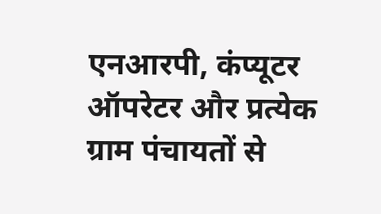एनआरपी, कंप्यूटर ऑपरेटर और प्रत्येक ग्राम पंचायतों से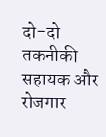दो-दो तकनीकी सहायक और रोजगार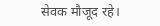सेवक मौजूद रहे।